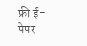फ्री ई-पेपर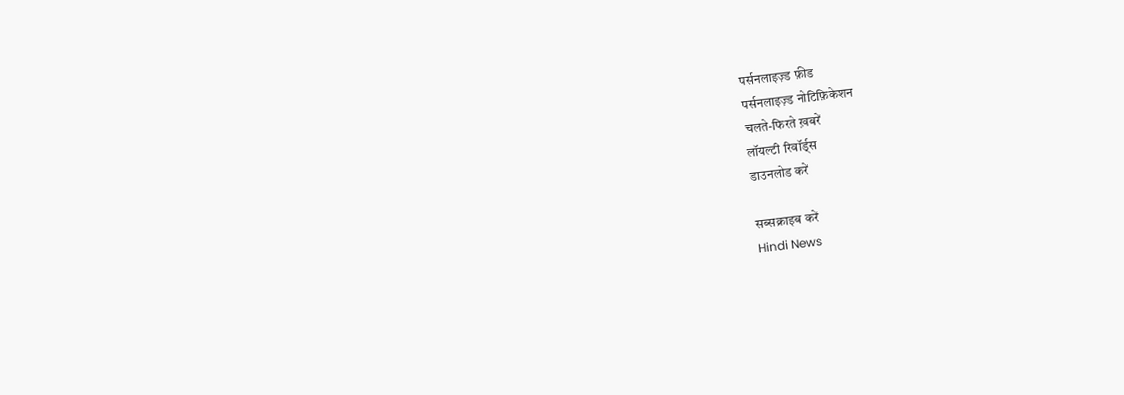पर्सनलाइज़्ड फ़ीड
पर्सनलाइज़्ड नोटिफ़िकेशन
चलते-फिरते ख़बरें
लॉयल्टी रिवॉर्ड्स
डाउनलोड करें

सब्सक्राइब करें
Hindi News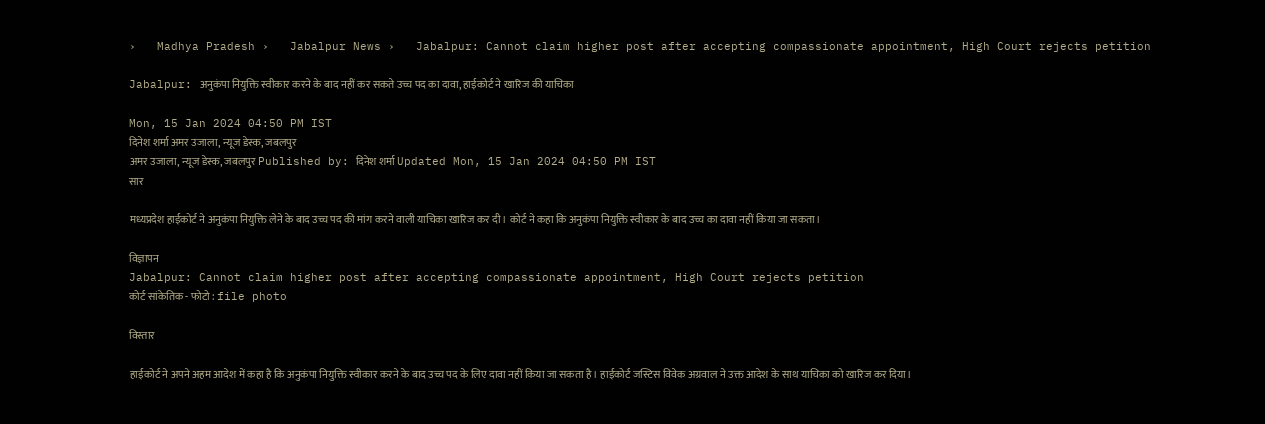›   Madhya Pradesh ›   Jabalpur News ›   Jabalpur: Cannot claim higher post after accepting compassionate appointment, High Court rejects petition

Jabalpur: अनुकंपा नियुक्ति स्वीकार करने के बाद नहीं कर सकते उच्च पद का दावा, हाईकोर्ट ने खारिज की याचिका

Mon, 15 Jan 2024 04:50 PM IST
दिनेश शर्मा अमर उजाला, न्यूज डेस्क, जबलपुर
अमर उजाला, न्यूज डेस्क, जबलपुर Published by: दिनेश शर्मा Updated Mon, 15 Jan 2024 04:50 PM IST
सार

मध्यप्रदेश हाईकोर्ट ने अनुकंपा नियुक्ति लेने के बाद उच्च पद की मांग करने वाली याचिका खारिज कर दी। कोर्ट ने कहा कि अनुकंपा नियुक्ति स्वीकार के बाद उच्च का दावा नहीं किया जा सकता।

विज्ञापन
Jabalpur: Cannot claim higher post after accepting compassionate appointment, High Court rejects petition
कोर्ट सांकेतिक - फोटो : file photo

विस्तार

हाईकोर्ट ने अपने अहम आदेश में कहा है कि अनुकंपा नियुक्ति स्वीकार करने के बाद उच्च पद के लिए दावा नहीं किया जा सकता है। हाईकोर्ट जस्टिस विवेक अग्रवाल ने उक्त आदेश के साथ याचिका को खारिज कर दिया।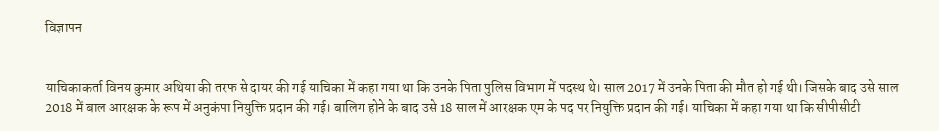विज्ञापन


याचिकाकर्ता विनय कुमार अथिया की तरफ से दायर की गई याचिका में कहा गया था कि उनके पिता पुलिस विभाग में पदस्थ थे। साल 2017 में उनके पिता की मौत हो गई थी। जिसके बाद उसे साल 2018 में बाल आरक्षक के रूप में अनुकंपा नियुक्ति प्रदान की गई। बालिग होने के बाद उसे 18 साल में आरक्षक एम के पद पर नियुक्ति प्रदान की गई। याचिका में कहा गया था कि सीपीसीटी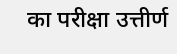का परीक्षा उत्तीर्ण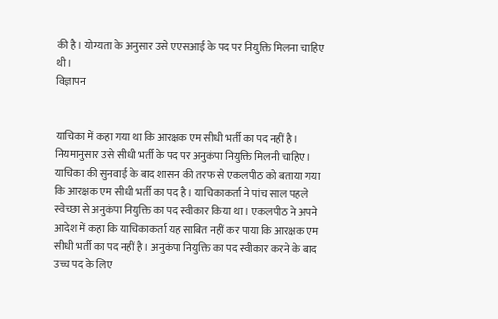की है। योग्यता के अनुसार उसे एएसआई के पद पर नियुक्ति मिलना चाहिए थी।
विज्ञापन


याचिका में कहा गया था कि आरक्षक एम सीधी भर्ती का पद नहीं है। नियमानुसार उसे सीधी भर्ती के पद पर अनुकंपा नियुक्ति मिलनी चाहिए। याचिका की सुनवाई के बाद शासन की तरफ से एकलपीठ को बताया गया कि आरक्षक एम सीधी भर्ती का पद है। याचिकाकर्ता ने पांच साल पहले स्वेच्छा से अनुकंपा नियुक्ति का पद स्वीकार किया था। एकलपीठ ने अपने आदेश में कहा कि याचिकाकर्ता यह साबित नहीं कर पाया कि आरक्षक एम सीधी भर्ती का पद नहीं है। अनुकंपा नियुक्ति का पद स्वीकार करने के बाद उच्च पद के लिए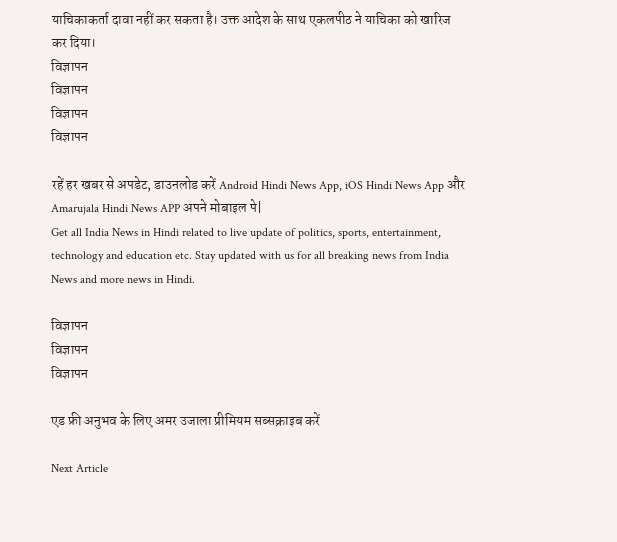याचिकाकर्ता दावा नहीं कर सकता है। उक्त आदेश के साथ एकलपीठ ने याचिका को खारिज कर दिया।
विज्ञापन
विज्ञापन
विज्ञापन
विज्ञापन

रहें हर खबर से अपडेट, डाउनलोड करें Android Hindi News App, iOS Hindi News App और Amarujala Hindi News APP अपने मोबाइल पे|
Get all India News in Hindi related to live update of politics, sports, entertainment, technology and education etc. Stay updated with us for all breaking news from India News and more news in Hindi.

विज्ञापन
विज्ञापन
विज्ञापन

एड फ्री अनुभव के लिए अमर उजाला प्रीमियम सब्सक्राइब करें

Next Article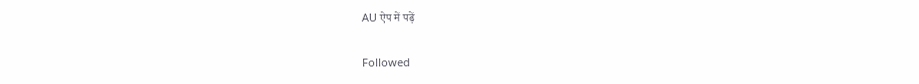AU ऐप में पढ़ें

Followed